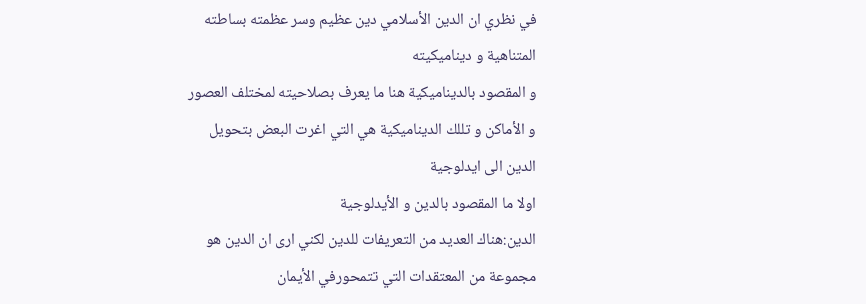في نظري ان الدين الأسلامي دين عظيم وسر عظمته بساطته المتناهية و ديناميكيته
و المقصود بالديناميكية هنا ما يعرف بصلاحيته لمختلف العصور و الأماكن و تللك الديناميكية هي التي اغرت البعض بتحويل الدين الى ايدلوجية
اولا ما المقصود بالدين و الأيدلوجية
الدين:هناك العديد من التعريفات للدين لكني ارى ان الدين هو مجموعة من المعتقدات التي تتمحورفي الأيمان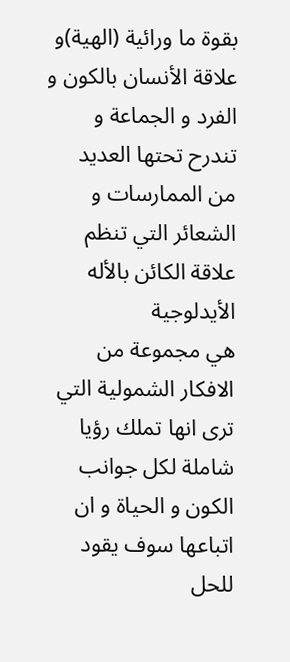بقوة ما ورائية (الهية)و علاقة الأنسان بالكون و الفرد و الجماعة و تندرح تحتها العديد من الممارسات و الشعائر التي تنظم علاقة الكائن بالأله
الأيدلوجية
هي مجموعة من الافكار الشمولية التي ترى انها تملك رؤيا شاملة لكل جوانب الكون و الحياة و ان اتباعها سوف يقود للحل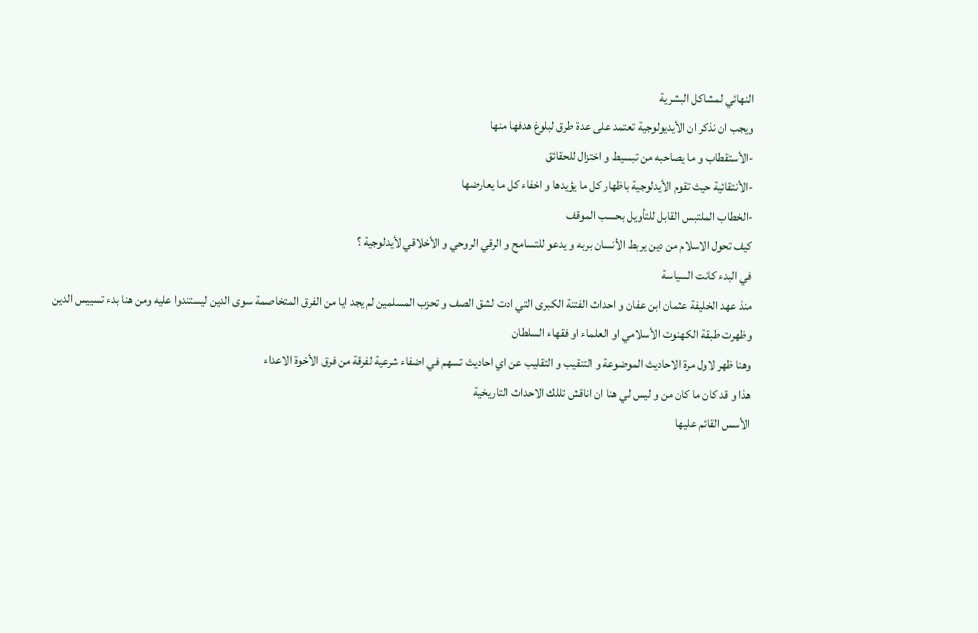النهائي لمشاكل البشرية
ويجب ان نذكر ان الأيديولوجية تعتمد على عدة طرق لبلوغ هدفها منها
-الأستقطاب و ما يصاحبه من تبسيط و اختزال للحقائق
-الأنتقائية حيث تقوم الأيدلوجية باظهار كل ما يؤيدها و اخفاء كل ما يعارضها
-الخطاب الملتبس القابل للتأويل بحسب الموقف
كيف تحول الاسلام من دين يربط الأنسان بربه و يدعو للتسامح و الرقي الروحي و الأخلاقي لأيدلوجية ؟
في البدء كانت السياسة
منذ عهد الخليفة عثمان ابن عفان و احداث الفتنة الكبرى التي ادت لشق الصف و تحزب المسلمين لم يجد ايا من الفرق المتخاصمة سوى الدين ليستندوا عليه ومن هنا بدء تسييس الدين
وظهرت طبقة الكهنوت الأسلامي او العلماء او فقهاء السلطان
وهنا ظهر لاول مرة الاحاديث الموضوعة و التنقيب و التقليب عن اي احاديث تسهم في اضفاء شرعية لفرقة من فرق الأخوة الاعداء
هذا و قد كان ما كان من و ليس لي هنا ان اناقش تللك الاحداث التاريخية
الأسس القائم عليها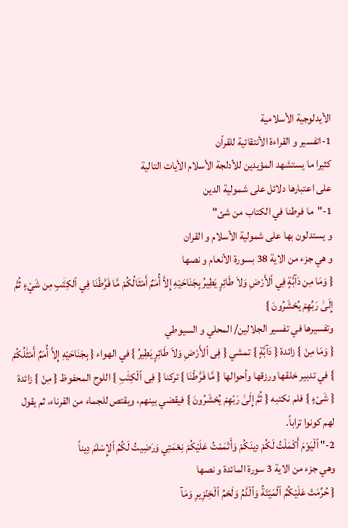الأيدلوجية الأسلامية
1-اتفسير و القراءة الأنتقائية للقراّن
كثيرا ما يستشهد المؤيدين للأدلجة الأسلام الأيات التالية
على اعتبارها دلائل على شمولية الدين
1-"ما فرطنا في الكتاب من شئ"
و يستدلون بها على شمولية الأسلام و القران
و هي جزء من الاية 38 بسورة الأنعام و نصها
{ وَمَا مِن دَآبَّةٍ فِي ٱلأَرْضِ وَلاَ طَائِرٍ يَطِيرُ بِجَنَاحَيْهِ إِلاَّ أُمَمٌ أَمْثَالُكُمْ مَّا فَرَّطْنَا فِي ٱلكِتَٰبِ مِن شَيْءٍ ثُمَّ إِلَىٰ رَبِّهِمْ يُحْشَرُونَ }
وتفسيرها في تفسير الجلالين/ المحلي و السيوطي
{ وَمَا مِنْ } زائدة { دَآبَّةٍ } تمشي { فِى ٱلأَرْضِ وَلاَ طَائِرٍ يَطِيرُ } في الهواء { بِجَنَاحَيْهِ إِلاَّ أُمَمٌ أَمْثَٰلُكُمْ } في تدبير خلقها ورزقها وأحوالها { مَّا فَرَّطْنَا } تركنا { فِى ٱلْكِتَٰبِ } اللوح المحفوظ { مِنْ } زائدة { شَىْءٍ } فلم نكتبه { ثُمَّ إِلَىٰ رَبّهِمْ يُحْشَرُونَ } فيقضي بينهم، ويقتص للجماء من القرناء، ثم يقول لهم كونوا تراباً.
2-" ٱلْيَوْمَ أَكْمَلْتُ لَكُمْ دِينَكُمْ وَأَتْمَمْتُ عَلَيْكُمْ نِعْمَتِي وَرَضِيتُ لَكُمُ ٱلإِسْلٰمَ دِيناً
وهي جزء من الاية 3 سورة المائدة و نصها
{ حُرِّمَتْ عَلَيْكُمُ ٱلْمَيْتَةُ وَٱلْدَّمُ وَلَحْمُ ٱلْخِنْزِيرِ وَمَآ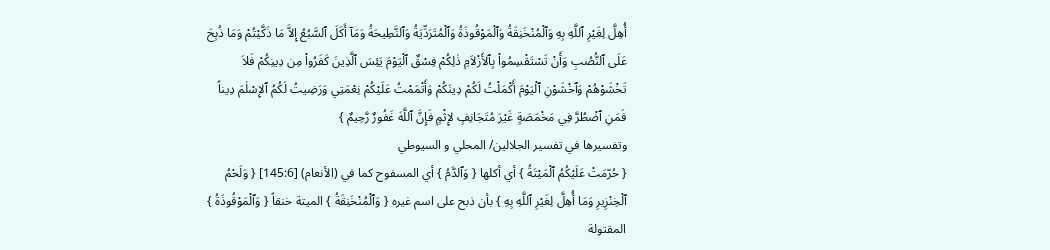أُهِلَّ لِغَيْرِ ٱللَّهِ بِهِ وَٱلْمُنْخَنِقَةُ وَٱلْمَوْقُوذَةُ وَٱلْمُتَرَدِّيَةُ وَٱلنَّطِيحَةُ وَمَآ أَكَلَ ٱلسَّبُعُ إِلاَّ مَا ذَكَّيْتُمْ وَمَا ذُبِحَ عَلَى ٱلنُّصُبِ وَأَنْ تَسْتَقْسِمُواْ بِٱلأَزْلاَمِ ذٰلِكُمْ فِسْقٌ ٱلْيَوْمَ يَئِسَ ٱلَّذِينَ كَفَرُواْ مِن دِينِكُمْ فَلاَ تَخْشَوْهُمْ وَٱخْشَوْنِ ٱلْيَوْمَ أَكْمَلْتُ لَكُمْ دِينَكُمْ وَأَتْمَمْتُ عَلَيْكُمْ نِعْمَتِي وَرَضِيتُ لَكُمُ ٱلإِسْلٰمَ دِيناً فَمَنِ ٱضْطُرَّ فِي مَخْمَصَةٍ غَيْرَ مُتَجَانِفٍ لإِثْمٍ فَإِنَّ ٱللَّهَ غَفُورٌ رَّحِيمٌ }
وتفسيرها في تفسير الجلالين/ المحلي و السيوطي
{ حُرّمَتْ عَلَيْكُمُ ٱلْمَيْتَةُ } أي أكلها { وَٱلدَّمُ } أي المسفوح كما في (الأنعام) [145:6] { وَلَحْمُ ٱلْخِنْزِيرِ وَمَا أُهِلَّ لِغَيْرِ ٱللَّهِ بِهِ } بأن ذبح على اسم غيره { وَٱلْمُنْخَنِقَةُ } الميتة خنقاً { وَٱلْمَوْقُوذَةُ } المقتولة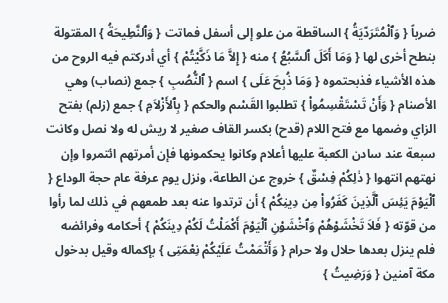ضرباً { وَٱلْمُتَرَدّيَةُ } الساقطة من علو إلى أسفل فماتت { وَٱلنَّطِيحَةُ } المقتولة بنطح أخرى لها { وَمَا أَكَلَ ٱلسَّبُعُ } منه { إِلاَّ مَا ذَكَّيْتُمْ } أي أدركتم فيه الروح من هذه الأشياء فذبحتموه { وَمَا ذُبِحَ عَلَى } اسم { ٱلنُّصُبِ } جمع (نصاب) وهي الأصنام { وَأَنْ تَسْتَقْسِمُواْ } تطلبوا القَسْم والحكم { بِٱلأَزْلاَمِ } جمع (زلم) بفتح الزاي وضمها مع فتح اللام (قدح) بكسر القاف صغير لا ريش له ولا نصل وكانت سبعة عند سادن الكعبة عليها أعلام وكانوا يحكمونها فإن أمرتهم ائتمروا وإن نهتهم انتهوا { ذٰلِكُمْ فِسْقٌ } خروج عن الطاعة، ونزل يوم عرفة عام حجة الوداع { ٱلْيَوْمَ يَئِسَ ٱلَّذِينَ كَفَرُواْ مِن دِينِكُمْ } أن ترتدوا عنه بعد طمعهم في ذلك لما رأوا من قوّته { فَلاَ تَخْشَوْهُمْ وَٱخْشَوْنِ ٱلْيَوْمَ أَكْمَلْتُ لَكُمْ دِينَكُمْ } أحكامه وفرائضه فلم ينزل بعدها حلال ولا حرام { وَأَتْمَمْتُ عَلَيْكُمْ نِعْمَتِى } بإكماله وقيل بدخول مكة آمنين { وَرَضِيتُ }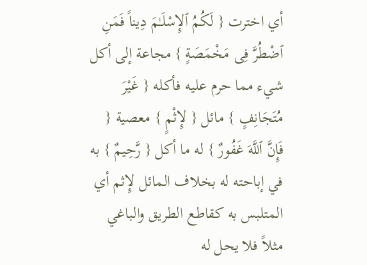أي اخترت { لَكُمُ ٱلإِسْلَـٰمَ دِيناً فَمَنِ ٱضْطُرَّ فِى مَخْمَصَةٍ } مجاعة إلى أكل شيء مما حرم عليه فأكله { غَيْرَ مُتَجَانِفٍ } مائل { لإِثْمٍ } معصية { فَإِنَّ ٱللَّهَ غَفُورٌ } له ما أكل { رَّحِيمٌ } به في إباحته له بخلاف المائل لإِثم أي المتلبس به كقاطع الطريق والباغي مثلاً فلا يحل له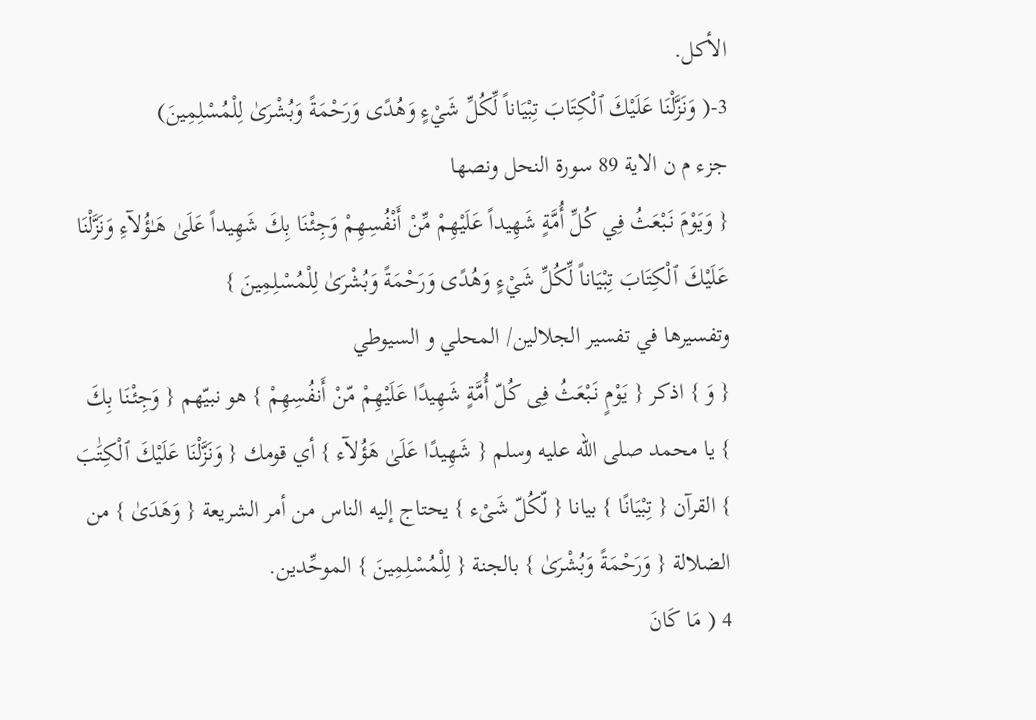الأكل.
3-( وَنَزَّلْنَا عَلَيْكَ ٱلْكِتَابَ تِبْيَاناً لِّكُلِّ شَيْءٍ وَهُدًى وَرَحْمَةً وَبُشْرَىٰ لِلْمُسْلِمِينَ)
جزء م ن الاية 89 سورة النحل ونصها
{ وَيَوْمَ نَبْعَثُ فِي كُلِّ أُمَّةٍ شَهِيداً عَلَيْهِمْ مِّنْ أَنْفُسِهِمْ وَجِئْنَا بِكَ شَهِيداً عَلَىٰ هَـٰؤُلآءِ وَنَزَّلْنَا عَلَيْكَ ٱلْكِتَابَ تِبْيَاناً لِّكُلِّ شَيْءٍ وَهُدًى وَرَحْمَةً وَبُشْرَىٰ لِلْمُسْلِمِينَ }
وتفسيرها في تفسير الجلالين/ المحلي و السيوطي
{ وَ } اذكر { يَوْمٍ نَبْعَثُ فِى كُلّ أُمَّةٍ شَهِيدًا عَلَيْهِمْ مّنْ أَنفُسِهِمْ } هو نبيّهم { وَجِئْنَا بِكَ } يا محمد صلى الله عليه وسلم { شَهِيدًا عَلَىٰ هَؤُلآء } أي قومك { وَنَزَّلْنَا عَلَيْكَ ٱلْكِتَٰبَ } القرآن { تِبْيَانًا } بيانا { لّكُلّ شَىْء } يحتاج إليه الناس من أمر الشريعة { وَهَدَىٰ } من الضلالة { وَرَحْمَةً وَبُشْرَىٰ } بالجنة { لِلْمُسْلِمِينَ } الموحِّدين.
4 ( مَا كَانَ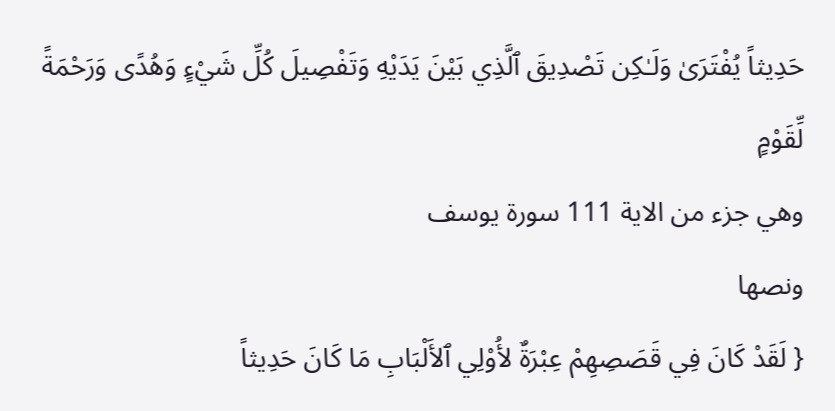حَدِيثاً يُفْتَرَىٰ وَلَـٰكِن تَصْدِيقَ ٱلَّذِي بَيْنَ يَدَيْهِ وَتَفْصِيلَ كُلِّ شَيْءٍ وَهُدًى وَرَحْمَةً لِّقَوْمٍ
وهي جزء من الاية 111 سورة يوسف
ونصها
{ لَقَدْ كَانَ فِي قَصَصِهِمْ عِبْرَةٌ لأُوْلِي ٱلأَلْبَابِ مَا كَانَ حَدِيثاً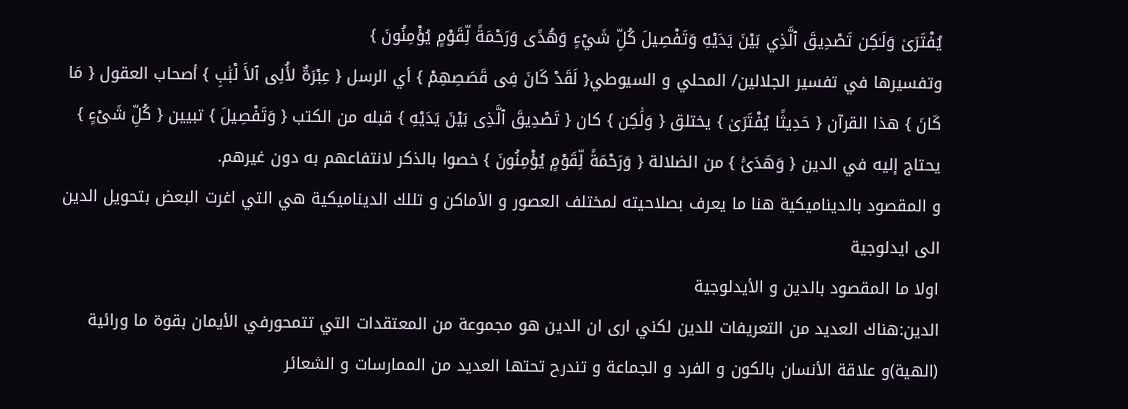يُفْتَرَىٰ وَلَـٰكِن تَصْدِيقَ ٱلَّذِي بَيْنَ يَدَيْهِ وَتَفْصِيلَ كُلِّ شَيْءٍ وَهُدًى وَرَحْمَةً لِّقَوْمٍ يُؤْمِنُونَ }
وتفسيرها في تفسير الجلالين/ المحلي و السيوطي{ لَقَدْ كَانَ فِى قَصَصِهِمْ } أي الرسل { عِبْرَةٌ لأُلِى ٱلأَ لْبَٰبِ } أصحاب العقول { مَا كَانَ } هذا القرآن { حَدِيثًا يُفْتَرَىٰ } يختلق { وَلَٰكِن } كان { تَصْدِيقَ ٱلَّذِى بَيْنَ يَدَيْهِ } قبله من الكتب { وَتَفْصِيلَ } تبيين { كُلِّ شَىْءٍ } يحتاج إليه في الدين { وَهَدَىًٰ } من الضلالة { وَرَحْمَةً لِّقَوْمٍ يُؤْمِنُونَ } خصوا بالذكر لانتفاعهم به دون غيرهم.
و المقصود بالديناميكية هنا ما يعرف بصلاحيته لمختلف العصور و الأماكن و تللك الديناميكية هي التي اغرت البعض بتحويل الدين الى ايدلوجية
اولا ما المقصود بالدين و الأيدلوجية
الدين:هناك العديد من التعريفات للدين لكني ارى ان الدين هو مجموعة من المعتقدات التي تتمحورفي الأيمان بقوة ما ورائية (الهية)و علاقة الأنسان بالكون و الفرد و الجماعة و تندرح تحتها العديد من الممارسات و الشعائر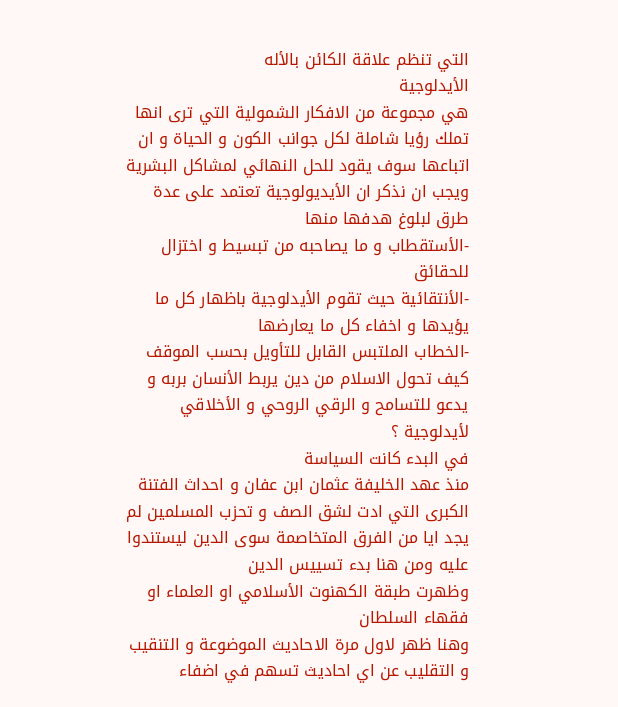التي تنظم علاقة الكائن بالأله
الأيدلوجية
هي مجموعة من الافكار الشمولية التي ترى انها تملك رؤيا شاملة لكل جوانب الكون و الحياة و ان اتباعها سوف يقود للحل النهائي لمشاكل البشرية
ويجب ان نذكر ان الأيديولوجية تعتمد على عدة طرق لبلوغ هدفها منها
-الأستقطاب و ما يصاحبه من تبسيط و اختزال للحقائق
-الأنتقائية حيث تقوم الأيدلوجية باظهار كل ما يؤيدها و اخفاء كل ما يعارضها
-الخطاب الملتبس القابل للتأويل بحسب الموقف
كيف تحول الاسلام من دين يربط الأنسان بربه و يدعو للتسامح و الرقي الروحي و الأخلاقي لأيدلوجية ؟
في البدء كانت السياسة
منذ عهد الخليفة عثمان ابن عفان و احداث الفتنة الكبرى التي ادت لشق الصف و تحزب المسلمين لم يجد ايا من الفرق المتخاصمة سوى الدين ليستندوا عليه ومن هنا بدء تسييس الدين
وظهرت طبقة الكهنوت الأسلامي او العلماء او فقهاء السلطان
وهنا ظهر لاول مرة الاحاديث الموضوعة و التنقيب و التقليب عن اي احاديث تسهم في اضفاء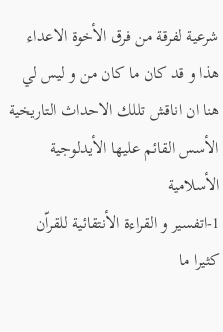شرعية لفرقة من فرق الأخوة الاعداء
هذا و قد كان ما كان من و ليس لي هنا ان اناقش تللك الاحداث التاريخية
الأسس القائم عليها الأيدلوجية الأسلامية
1-اتفسير و القراءة الأنتقائية للقراّن
كثيرا ما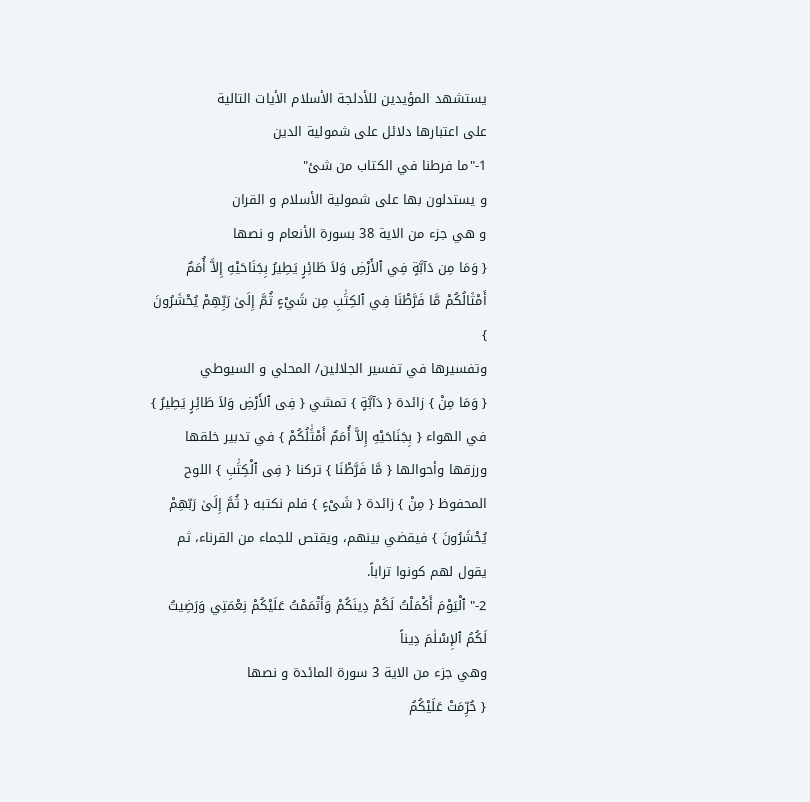يستشهد المؤيدين للأدلجة الأسلام الأيات التالية
على اعتبارها دلائل على شمولية الدين
1-"ما فرطنا في الكتاب من شئ"
و يستدلون بها على شمولية الأسلام و القران
و هي جزء من الاية 38 بسورة الأنعام و نصها
{ وَمَا مِن دَآبَّةٍ فِي ٱلأَرْضِ وَلاَ طَائِرٍ يَطِيرُ بِجَنَاحَيْهِ إِلاَّ أُمَمٌ أَمْثَالُكُمْ مَّا فَرَّطْنَا فِي ٱلكِتَٰبِ مِن شَيْءٍ ثُمَّ إِلَىٰ رَبِّهِمْ يُحْشَرُونَ }
وتفسيرها في تفسير الجلالين/ المحلي و السيوطي
{ وَمَا مِنْ } زائدة { دَآبَّةٍ } تمشي { فِى ٱلأَرْضِ وَلاَ طَائِرٍ يَطِيرُ } في الهواء { بِجَنَاحَيْهِ إِلاَّ أُمَمٌ أَمْثَٰلُكُمْ } في تدبير خلقها ورزقها وأحوالها { مَّا فَرَّطْنَا } تركنا { فِى ٱلْكِتَٰبِ } اللوح المحفوظ { مِنْ } زائدة { شَىْءٍ } فلم نكتبه { ثُمَّ إِلَىٰ رَبّهِمْ يُحْشَرُونَ } فيقضي بينهم، ويقتص للجماء من القرناء، ثم يقول لهم كونوا تراباً.
2-" ٱلْيَوْمَ أَكْمَلْتُ لَكُمْ دِينَكُمْ وَأَتْمَمْتُ عَلَيْكُمْ نِعْمَتِي وَرَضِيتُ لَكُمُ ٱلإِسْلٰمَ دِيناً
وهي جزء من الاية 3 سورة المائدة و نصها
{ حُرِّمَتْ عَلَيْكُمُ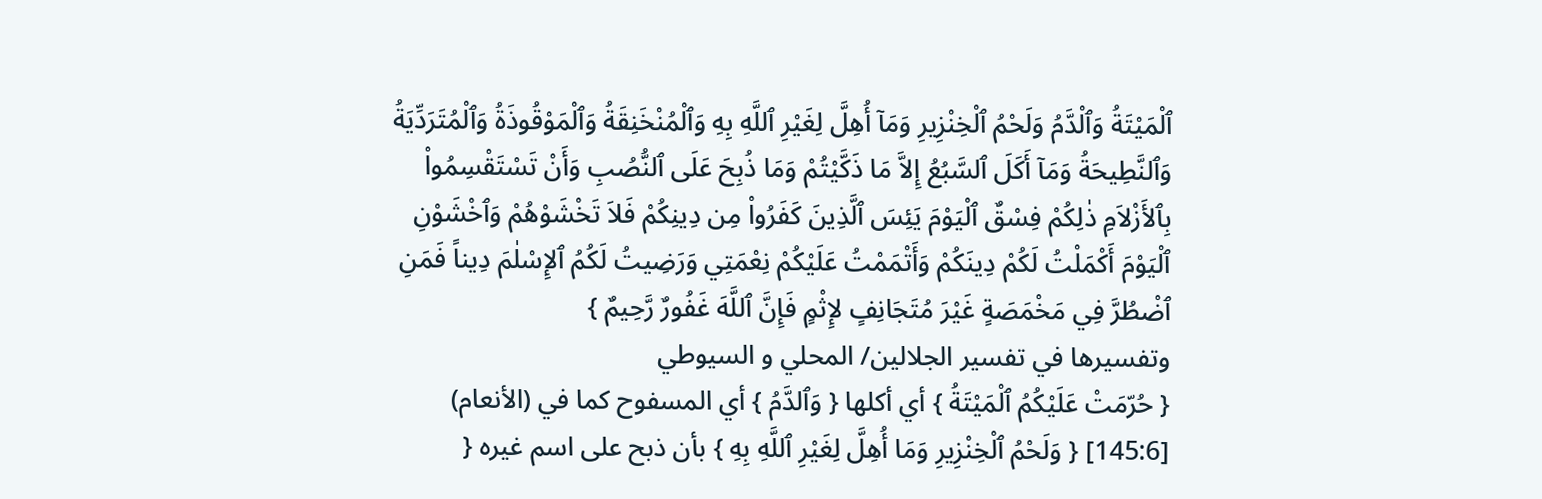ٱلْمَيْتَةُ وَٱلْدَّمُ وَلَحْمُ ٱلْخِنْزِيرِ وَمَآ أُهِلَّ لِغَيْرِ ٱللَّهِ بِهِ وَٱلْمُنْخَنِقَةُ وَٱلْمَوْقُوذَةُ وَٱلْمُتَرَدِّيَةُ وَٱلنَّطِيحَةُ وَمَآ أَكَلَ ٱلسَّبُعُ إِلاَّ مَا ذَكَّيْتُمْ وَمَا ذُبِحَ عَلَى ٱلنُّصُبِ وَأَنْ تَسْتَقْسِمُواْ بِٱلأَزْلاَمِ ذٰلِكُمْ فِسْقٌ ٱلْيَوْمَ يَئِسَ ٱلَّذِينَ كَفَرُواْ مِن دِينِكُمْ فَلاَ تَخْشَوْهُمْ وَٱخْشَوْنِ ٱلْيَوْمَ أَكْمَلْتُ لَكُمْ دِينَكُمْ وَأَتْمَمْتُ عَلَيْكُمْ نِعْمَتِي وَرَضِيتُ لَكُمُ ٱلإِسْلٰمَ دِيناً فَمَنِ ٱضْطُرَّ فِي مَخْمَصَةٍ غَيْرَ مُتَجَانِفٍ لإِثْمٍ فَإِنَّ ٱللَّهَ غَفُورٌ رَّحِيمٌ }
وتفسيرها في تفسير الجلالين/ المحلي و السيوطي
{ حُرّمَتْ عَلَيْكُمُ ٱلْمَيْتَةُ } أي أكلها { وَٱلدَّمُ } أي المسفوح كما في (الأنعام) [145:6] { وَلَحْمُ ٱلْخِنْزِيرِ وَمَا أُهِلَّ لِغَيْرِ ٱللَّهِ بِهِ } بأن ذبح على اسم غيره {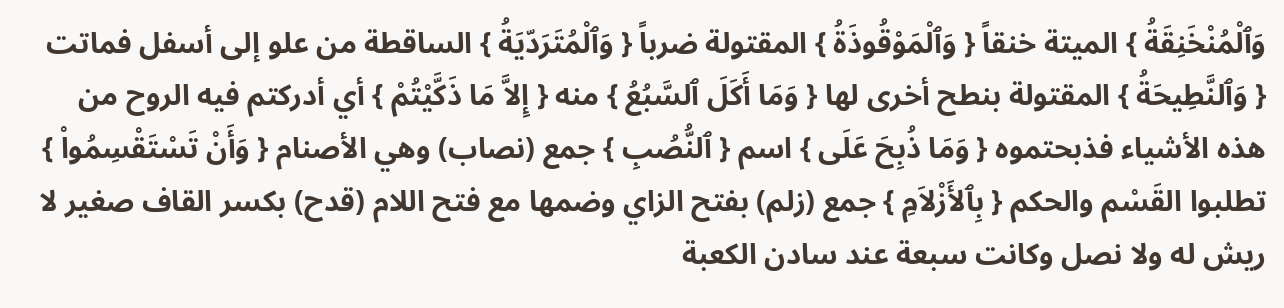وَٱلْمُنْخَنِقَةُ } الميتة خنقاً { وَٱلْمَوْقُوذَةُ } المقتولة ضرباً { وَٱلْمُتَرَدّيَةُ } الساقطة من علو إلى أسفل فماتت { وَٱلنَّطِيحَةُ } المقتولة بنطح أخرى لها { وَمَا أَكَلَ ٱلسَّبُعُ } منه { إِلاَّ مَا ذَكَّيْتُمْ } أي أدركتم فيه الروح من هذه الأشياء فذبحتموه { وَمَا ذُبِحَ عَلَى } اسم { ٱلنُّصُبِ } جمع (نصاب) وهي الأصنام { وَأَنْ تَسْتَقْسِمُواْ } تطلبوا القَسْم والحكم { بِٱلأَزْلاَمِ } جمع (زلم) بفتح الزاي وضمها مع فتح اللام (قدح) بكسر القاف صغير لا ريش له ولا نصل وكانت سبعة عند سادن الكعبة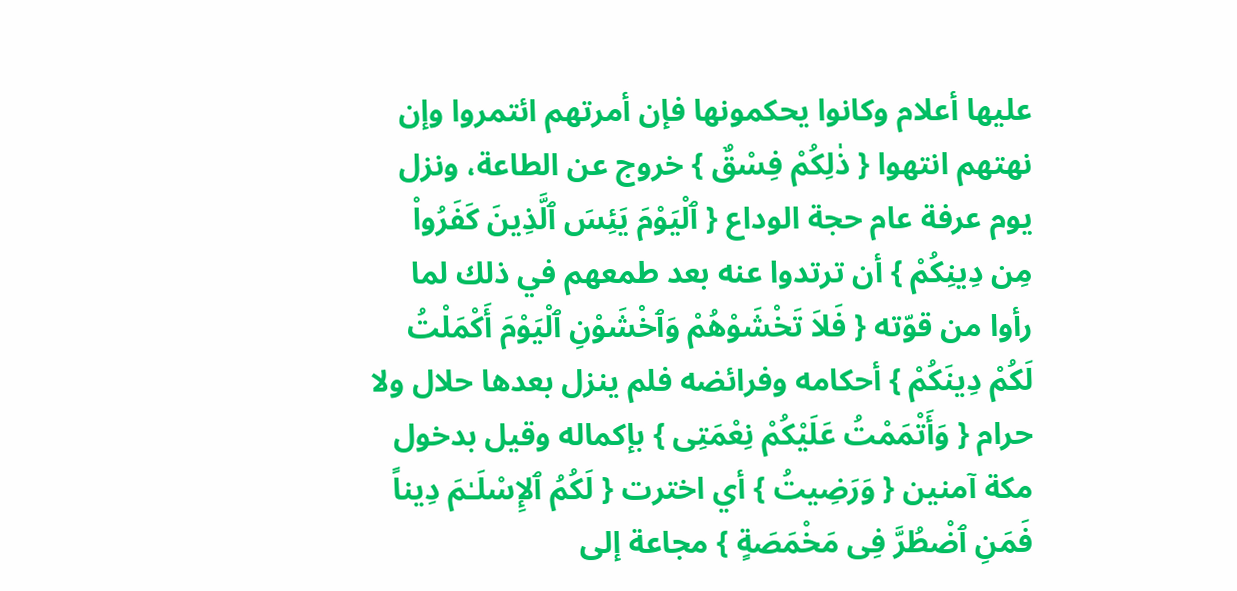عليها أعلام وكانوا يحكمونها فإن أمرتهم ائتمروا وإن نهتهم انتهوا { ذٰلِكُمْ فِسْقٌ } خروج عن الطاعة، ونزل يوم عرفة عام حجة الوداع { ٱلْيَوْمَ يَئِسَ ٱلَّذِينَ كَفَرُواْ مِن دِينِكُمْ } أن ترتدوا عنه بعد طمعهم في ذلك لما رأوا من قوّته { فَلاَ تَخْشَوْهُمْ وَٱخْشَوْنِ ٱلْيَوْمَ أَكْمَلْتُ لَكُمْ دِينَكُمْ } أحكامه وفرائضه فلم ينزل بعدها حلال ولا حرام { وَأَتْمَمْتُ عَلَيْكُمْ نِعْمَتِى } بإكماله وقيل بدخول مكة آمنين { وَرَضِيتُ } أي اخترت { لَكُمُ ٱلإِسْلَـٰمَ دِيناً فَمَنِ ٱضْطُرَّ فِى مَخْمَصَةٍ } مجاعة إلى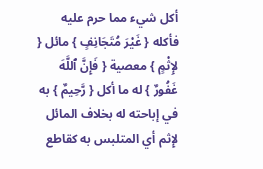أكل شيء مما حرم عليه فأكله { غَيْرَ مُتَجَانِفٍ } مائل { لإِثْمٍ } معصية { فَإِنَّ ٱللَّهَ غَفُورٌ } له ما أكل { رَّحِيمٌ } به في إباحته له بخلاف المائل لإِثم أي المتلبس به كقاطع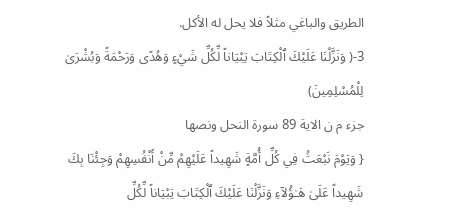الطريق والباغي مثلاً فلا يحل له الأكل.
3-( وَنَزَّلْنَا عَلَيْكَ ٱلْكِتَابَ تِبْيَاناً لِّكُلِّ شَيْءٍ وَهُدًى وَرَحْمَةً وَبُشْرَىٰ لِلْمُسْلِمِينَ)
جزء م ن الاية 89 سورة النحل ونصها
{ وَيَوْمَ نَبْعَثُ فِي كُلِّ أُمَّةٍ شَهِيداً عَلَيْهِمْ مِّنْ أَنْفُسِهِمْ وَجِئْنَا بِكَ شَهِيداً عَلَىٰ هَـٰؤُلآءِ وَنَزَّلْنَا عَلَيْكَ ٱلْكِتَابَ تِبْيَاناً لِّكُلِّ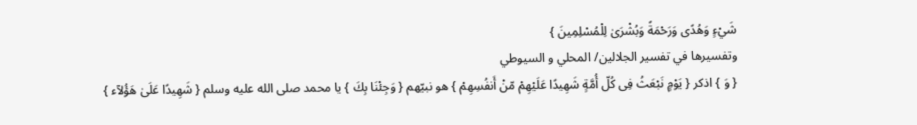شَيْءٍ وَهُدًى وَرَحْمَةً وَبُشْرَىٰ لِلْمُسْلِمِينَ }
وتفسيرها في تفسير الجلالين/ المحلي و السيوطي
{ وَ } اذكر { يَوْمٍ نَبْعَثُ فِى كُلّ أُمَّةٍ شَهِيدًا عَلَيْهِمْ مّنْ أَنفُسِهِمْ } هو نبيّهم { وَجِئْنَا بِكَ } يا محمد صلى الله عليه وسلم { شَهِيدًا عَلَىٰ هَؤُلآء }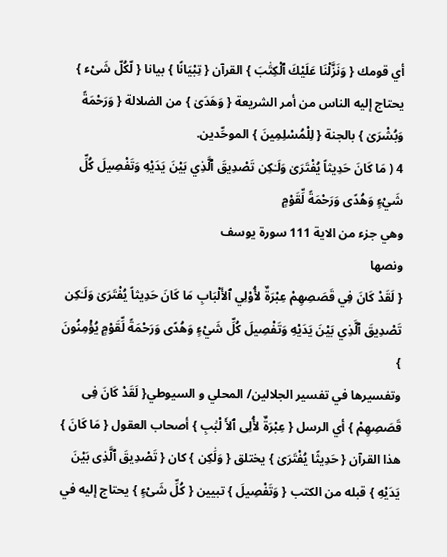أي قومك { وَنَزَّلْنَا عَلَيْكَ ٱلْكِتَٰبَ } القرآن { تِبْيَانًا } بيانا { لّكُلّ شَىْء } يحتاج إليه الناس من أمر الشريعة { وَهَدَىٰ } من الضلالة { وَرَحْمَةً وَبُشْرَىٰ } بالجنة { لِلْمُسْلِمِينَ } الموحِّدين.
4 ( مَا كَانَ حَدِيثاً يُفْتَرَىٰ وَلَـٰكِن تَصْدِيقَ ٱلَّذِي بَيْنَ يَدَيْهِ وَتَفْصِيلَ كُلِّ شَيْءٍ وَهُدًى وَرَحْمَةً لِّقَوْمٍ
وهي جزء من الاية 111 سورة يوسف
ونصها
{ لَقَدْ كَانَ فِي قَصَصِهِمْ عِبْرَةٌ لأُوْلِي ٱلأَلْبَابِ مَا كَانَ حَدِيثاً يُفْتَرَىٰ وَلَـٰكِن تَصْدِيقَ ٱلَّذِي بَيْنَ يَدَيْهِ وَتَفْصِيلَ كُلِّ شَيْءٍ وَهُدًى وَرَحْمَةً لِّقَوْمٍ يُؤْمِنُونَ }
وتفسيرها في تفسير الجلالين/ المحلي و السيوطي{ لَقَدْ كَانَ فِى قَصَصِهِمْ } أي الرسل { عِبْرَةٌ لأُلِى ٱلأَ لْبَٰبِ } أصحاب العقول { مَا كَانَ } هذا القرآن { حَدِيثًا يُفْتَرَىٰ } يختلق { وَلَٰكِن } كان { تَصْدِيقَ ٱلَّذِى بَيْنَ يَدَيْهِ } قبله من الكتب { وَتَفْصِيلَ } تبيين { كُلِّ شَىْءٍ } يحتاج إليه في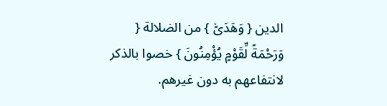الدين { وَهَدَىًٰ } من الضلالة { وَرَحْمَةً لِّقَوْمٍ يُؤْمِنُونَ } خصوا بالذكر لانتفاعهم به دون غيرهم.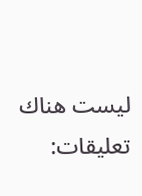ليست هناك تعليقات: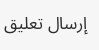إرسال تعليق